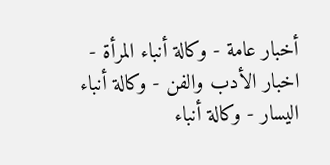أخبار عامة - وكالة أنباء المرأة - اخبار الأدب والفن - وكالة أنباء اليسار - وكالة أنباء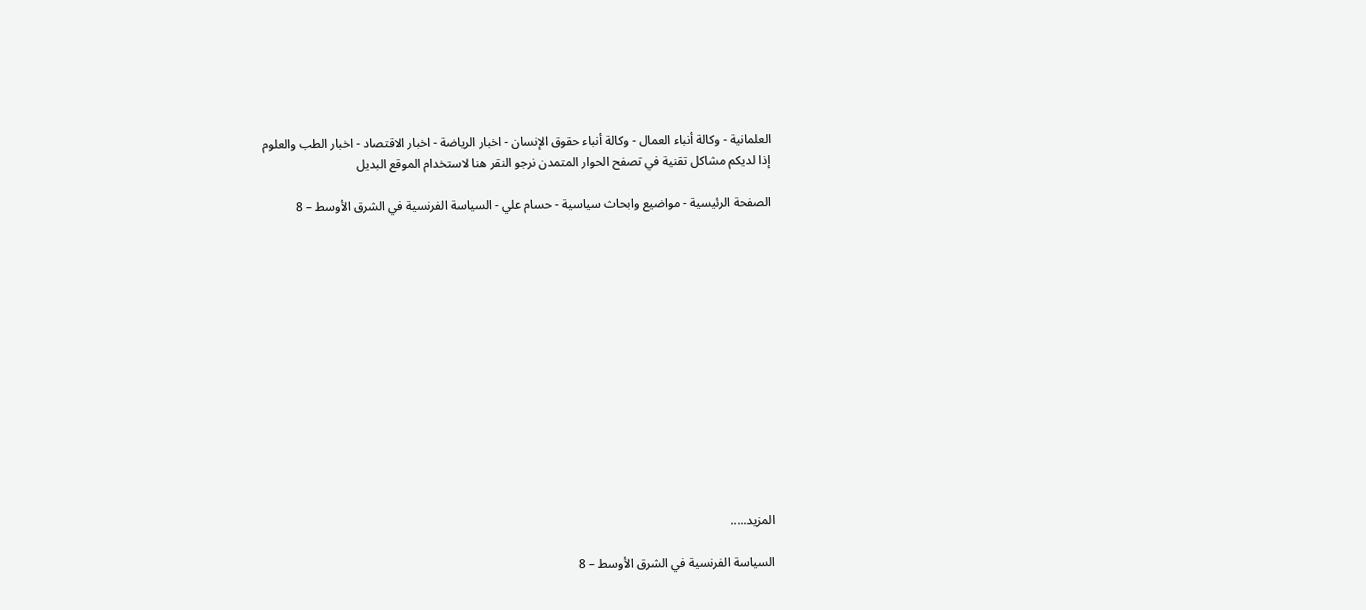العلمانية - وكالة أنباء العمال - وكالة أنباء حقوق الإنسان - اخبار الرياضة - اخبار الاقتصاد - اخبار الطب والعلوم
إذا لديكم مشاكل تقنية في تصفح الحوار المتمدن نرجو النقر هنا لاستخدام الموقع البديل

الصفحة الرئيسية - مواضيع وابحاث سياسية - حسام علي - السياسة الفرنسية في الشرق الأوسط – 8














المزيد.....

السياسة الفرنسية في الشرق الأوسط – 8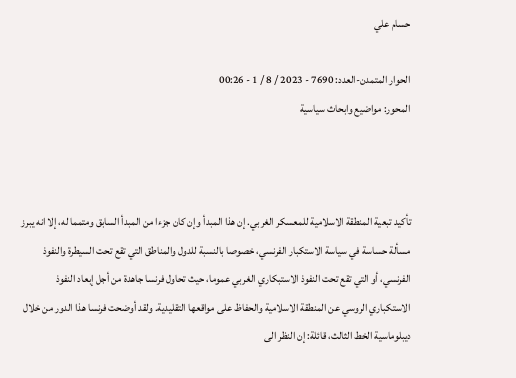حسام علي

الحوار المتمدن-العدد: 7690 - 2023 / 8 / 1 - 00:26
المحور: مواضيع وابحاث سياسية



تأكيد تبعية المنطقة الاسلامية للمعسكر الغربي. إن هذا المبدأ وإن كان جزءا من المبدأ السابق ومتمما له، إلا انه يبرز مسألة حساسة في سياسة الاستكبار الفرنسي، خصوصا بالنسبة للدول والمناطق التي تقع تحت السيطرة والنفوذ الفرنسي، أو التي تقع تحت النفوذ الاستبكاري الغربي عموما، حيث تحاول فرنسا جاهدة من أجل إبعاد النفوذ الاستكباري الروسي عن المنطقة الاسلامية والحفاظ على مواقعها التقليدية. ولقد أوضحت فرنسا هذا الدور من خلال ديبلوماسية الخط الثالث، قائلة: إن النظر الى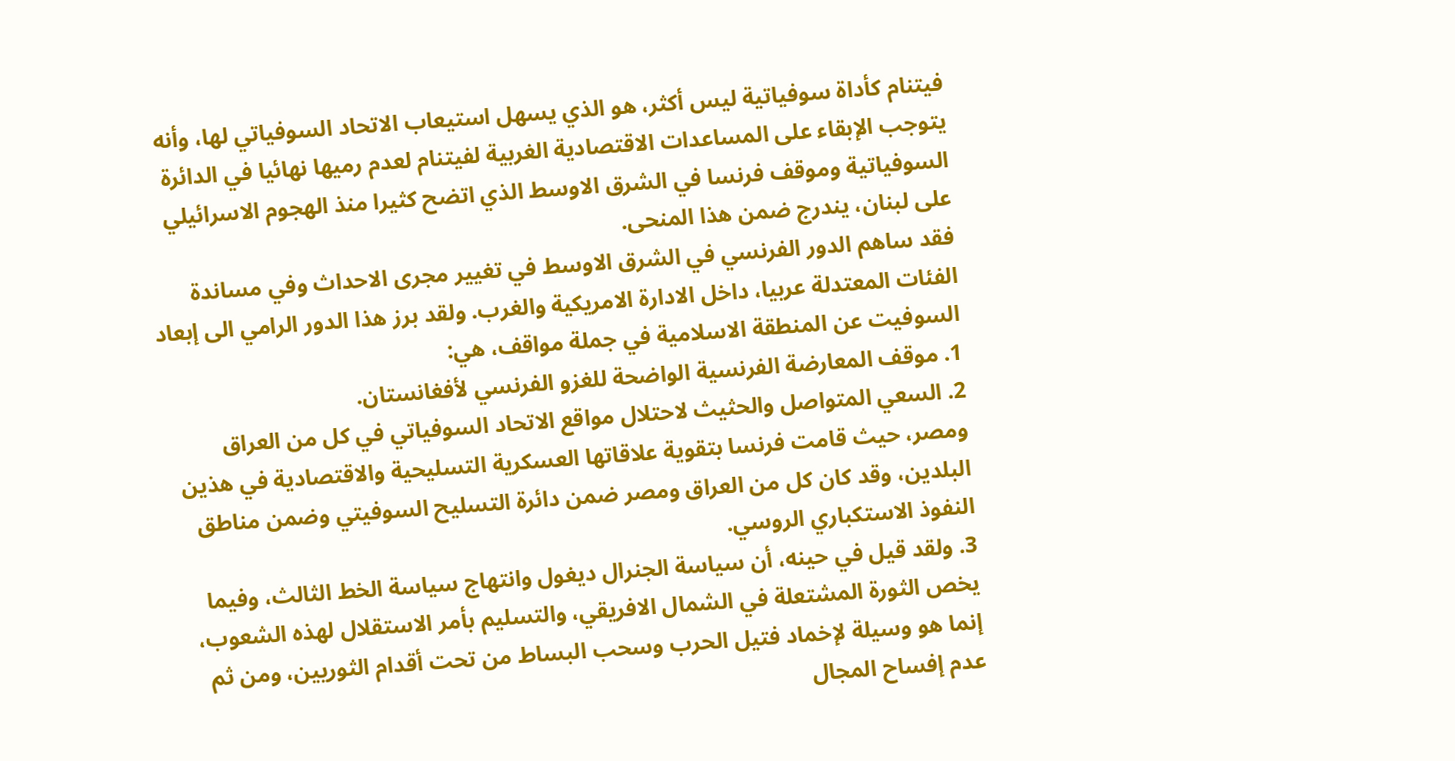فيتنام كأداة سوفياتية ليس أكثر، هو الذي يسهل استيعاب الاتحاد السوفياتي لها، وأنه يتوجب الإبقاء على المساعدات الاقتصادية الغربية لفيتنام لعدم رميها نهائيا في الدائرة السوفياتية وموقف فرنسا في الشرق الاوسط الذي اتضح كثيرا منذ الهجوم الاسرائيلي على لبنان، يندرج ضمن هذا المنحى.
فقد ساهم الدور الفرنسي في الشرق الاوسط في تغيير مجرى الاحداث وفي مساندة الفئات المعتدلة عربيا، داخل الادارة الامريكية والغرب. ولقد برز هذا الدور الرامي الى إبعاد السوفيت عن المنطقة الاسلامية في جملة مواقف، هي:
1. موقف المعارضة الفرنسية الواضحة للغزو الفرنسي لأفغانستان.
2. السعي المتواصل والحثيث لاحتلال مواقع الاتحاد السوفياتي في كل من العراق ومصر، حيث قامت فرنسا بتقوية علاقاتها العسكرية التسليحية والاقتصادية في هذين البلدين، وقد كان كل من العراق ومصر ضمن دائرة التسليح السوفيتي وضمن مناطق النفوذ الاستكباري الروسي.
3. ولقد قيل في حينه، أن سياسة الجنرال ديغول وانتهاج سياسة الخط الثالث، وفيما يخص الثورة المشتعلة في الشمال الافريقي، والتسليم بأمر الاستقلال لهذه الشعوب، إنما هو وسيلة لإخماد فتيل الحرب وسحب البساط من تحت أقدام الثوريين، ومن ثم عدم إفساح المجال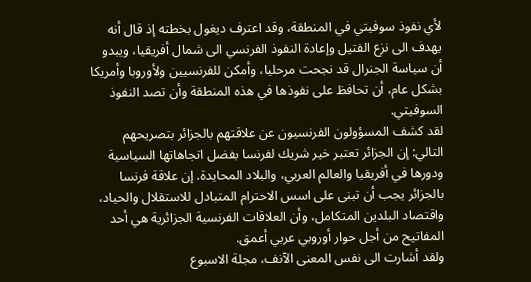لأي نفوذ سوفيتي في المنطقة، وقد اعترف ديغول بخطته إذ قال أنه يهدف الى نزع الفتيل وإعادة النفوذ الفرنسي الى شمال أفريقيا، ويبدو أن سياسة الجنرال قد نجحت مرحليا، وأمكن للفرنسيين ولأوروبا وأمريكا بشكل عام، أن تحافظ على نفوذها في هذه المنطقة وأن تصد النفوذ السوفيتي.
لقد كشف المسؤولون الفرنسيون عن علاقتهم بالجزائر بتصريحهم التالي: إن الجزائر تعتبر خير شريك لفرنسا بفضل اتجاهاتها السياسية ودورها في أفريقيا والعالم العربي، والبلاد المحايدة. إن علاقة فرنسا بالجزائر يجب أن تبنى على اسس الاحترام المتبادل للاستقلال والحياد، واقتصاد البلدين المتكامل، وأن العلاقات الفرنسية الجزائرية هي أحد المفاتيح من أجل حوار أوروبي عربي أعمق.
ولقد أشارت الى نفس المعنى الآنف، مجلة الاسبوع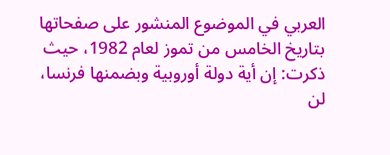العربي في الموضوع المنشور على صفحاتها بتاريخ الخامس من تموز لعام 1982، حيث ذكرت: إن أية دولة أوروبية وبضمنها فرنسا، لن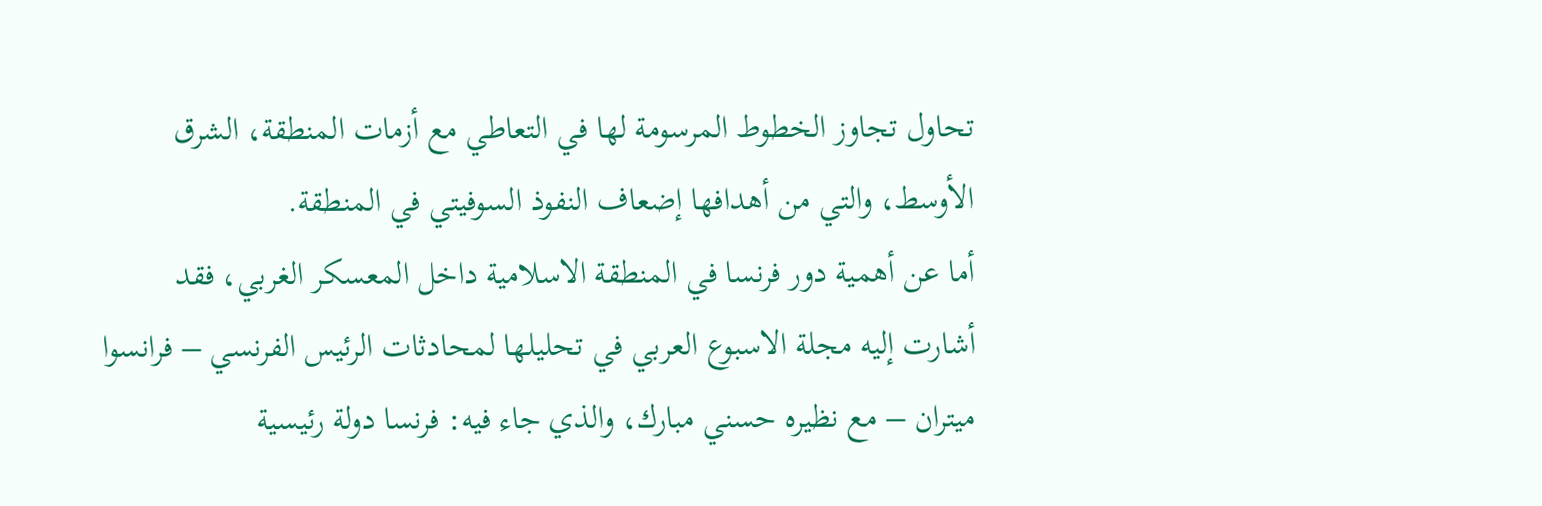تحاول تجاوز الخطوط المرسومة لها في التعاطي مع أزمات المنطقة، الشرق الأوسط، والتي من أهدافها إضعاف النفوذ السوفيتي في المنطقة.
أما عن أهمية دور فرنسا في المنطقة الاسلامية داخل المعسكر الغربي، فقد أشارت إليه مجلة الاسبوع العربي في تحليلها لمحادثات الرئيس الفرنسي – فرانسوا ميتران – مع نظيره حسني مبارك، والذي جاء فيه: فرنسا دولة رئيسية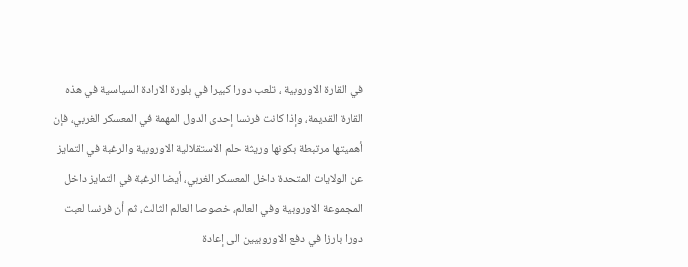في القارة الاوروبية ، تلعب دورا كبيرا في بلورة الارادة السياسية في هذه القارة القديمة، وإذا كانت فرنسا إحدى الدول المهمة في المعسكر الغربي، فإن أهميتها مرتبطة بكونها وريثة حلم الاستقلالية الاوروبية والرغبة في التمايز عن الولايات المتحدة داخل المعسكر الغربي، أيضا الرغبة في التمايز داخل المجموعة الاوروبية وفي العالم، خصوصا العالم الثالث، ثم أن فرنسا لعبت دورا بارزا في دفع الاوروبيين الى إعادة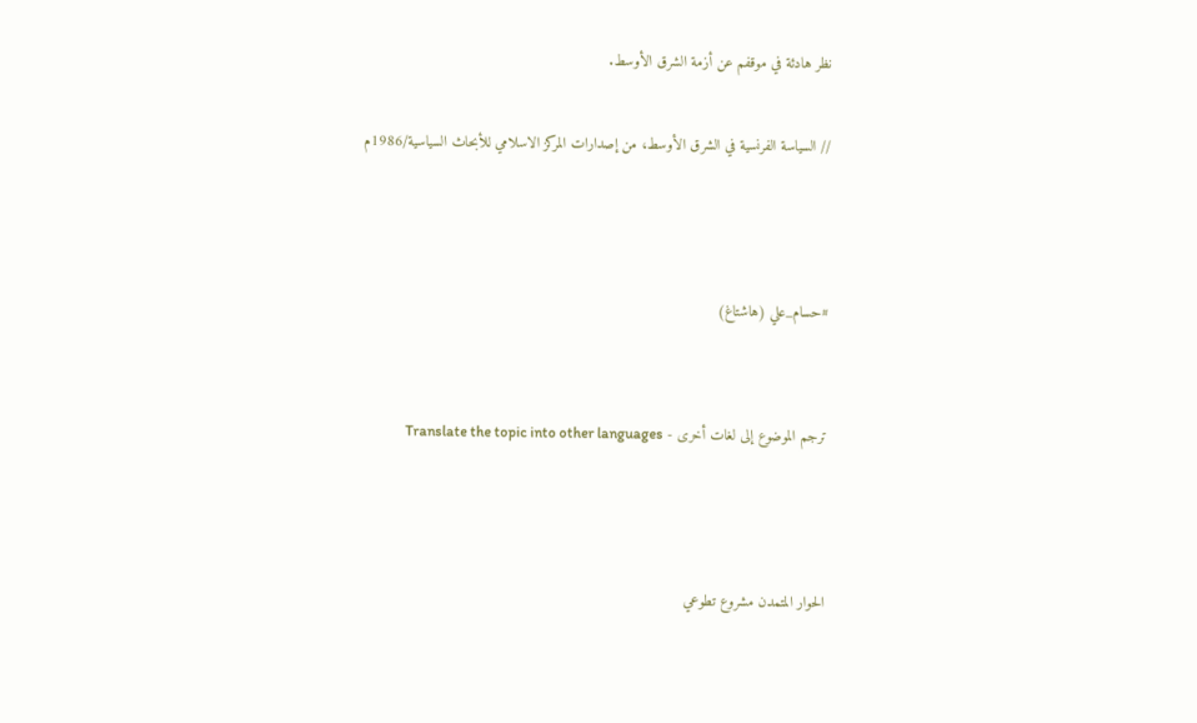نظر هادئة في موقفم عن أزمة الشرق الأوسط.

// السياسة الفرنسية في الشرق الأوسط، من إصدارات المركز الاسلامي للأبحاث السياسية/1986م



#حسام_علي (هاشتاغ)


ترجم الموضوع إلى لغات أخرى - Translate the topic into other languages



الحوار المتمدن مشروع تطوعي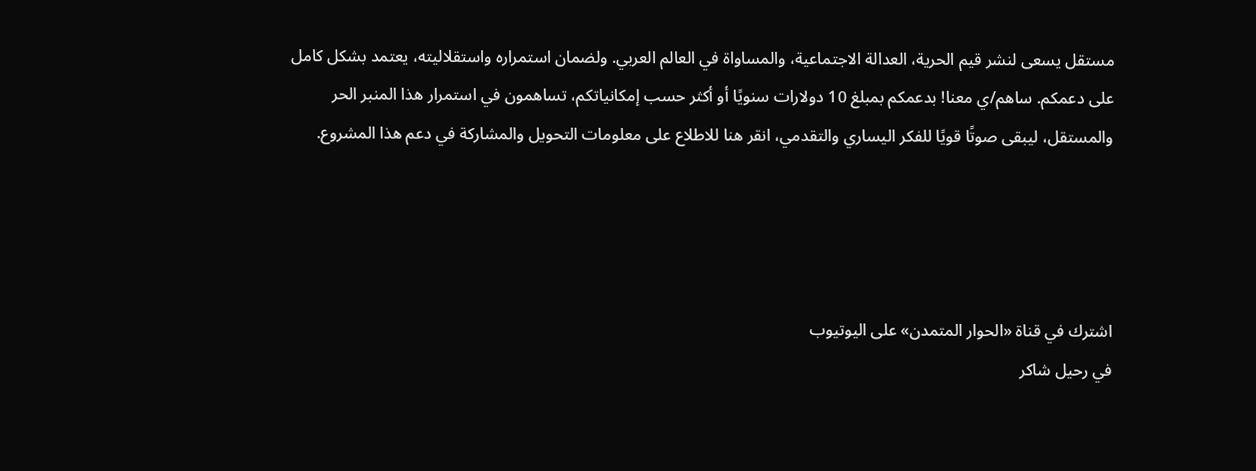مستقل يسعى لنشر قيم الحرية، العدالة الاجتماعية، والمساواة في العالم العربي. ولضمان استمراره واستقلاليته، يعتمد بشكل كامل على دعمكم. ساهم/ي معنا! بدعمكم بمبلغ 10 دولارات سنويًا أو أكثر حسب إمكانياتكم، تساهمون في استمرار هذا المنبر الحر والمستقل، ليبقى صوتًا قويًا للفكر اليساري والتقدمي، انقر هنا للاطلاع على معلومات التحويل والمشاركة في دعم هذا المشروع.




اشترك في قناة «الحوار المتمدن» على اليوتيوب
في رحيل شاكر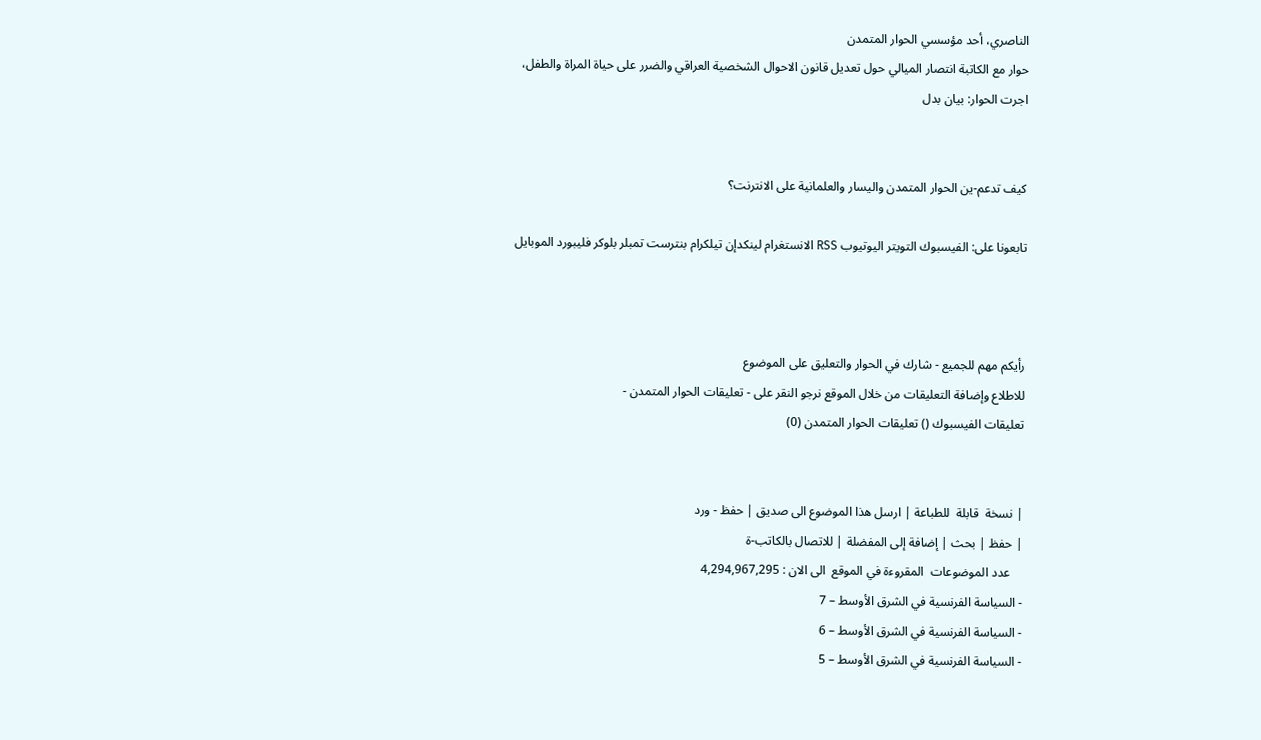الناصري، أحد مؤسسي الحوار المتمدن
حوار مع الكاتبة انتصار الميالي حول تعديل قانون الاحوال الشخصية العراقي والضرر على حياة المراة والطفل، اجرت الحوار: بيان بدل


كيف تدعم-ين الحوار المتمدن واليسار والعلمانية على الانترنت؟

تابعونا على: الفيسبوك التويتر اليوتيوب RSS الانستغرام لينكدإن تيلكرام بنترست تمبلر بلوكر فليبورد الموبايل



رأيكم مهم للجميع - شارك في الحوار والتعليق على الموضوع
للاطلاع وإضافة التعليقات من خلال الموقع نرجو النقر على - تعليقات الحوار المتمدن -
تعليقات الفيسبوك () تعليقات الحوار المتمدن (0)


| نسخة  قابلة  للطباعة | ارسل هذا الموضوع الى صديق | حفظ - ورد
| حفظ | بحث | إضافة إلى المفضلة | للاتصال بالكاتب-ة
    عدد الموضوعات  المقروءة في الموقع  الى الان : 4,294,967,295
- السياسة الفرنسية في الشرق الأوسط – 7
- السياسة الفرنسية في الشرق الأوسط – 6
- السياسة الفرنسية في الشرق الأوسط – 5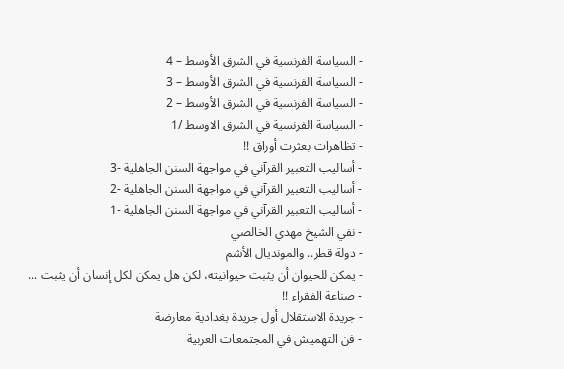- السياسة الفرنسية في الشرق الأوسط – 4
- السياسة الفرنسية في الشرق الأوسط – 3
- السياسة الفرنسية في الشرق الأوسط – 2
- السياسة الفرنسية في الشرق الاوسط /1
- تظاهرات بعثرت أوراق !!
- أساليب التعبير القرآني في مواجهة السنن الجاهلية -3
- أساليب التعبير القرآني في مواجهة السنن الجاهلية -2
- أساليب التعبير القرآني في مواجهة السنن الجاهلية -1
- نفي الشيخ مهدي الخالصي
- دولة قطر.. والمونديال الأشم
- يمكن للحيوان أن يثبت حيوانيته، لكن هل يمكن لكل إنسان أن يثبت ...
- صناعة الفقراء !!
- جريدة الاستقلال أول جريدة بغدادية معارضة
- فن التهميش في المجتمعات العربية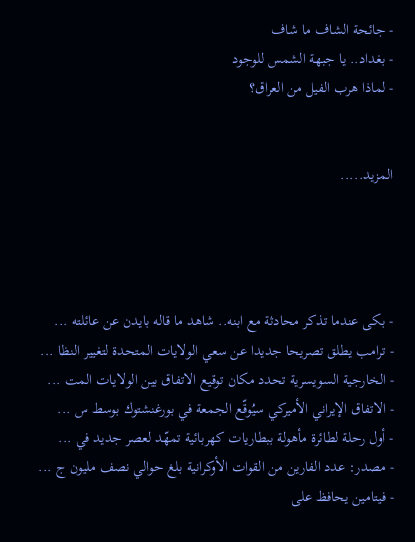- جائحة الشاف ما شاف
- بغداد.. يا جبهة الشمس للوجود
- لماذا هرب الفيل من العراق؟


المزيد.....




- بكى عندما تذكر محادثة مع ابنه.. شاهد ما قاله بايدن عن عائلته ...
- ترامب يطلق تصريحا جديدا عن سعي الولايات المتحدة لتغيير النظا ...
- الخارجية السويسرية تحدد مكان توقيع الاتفاق بين الولايات المت ...
- الاتفاق الإيراني الأميركي سيُوقّع الجمعة في بورغنشتوك بوسط س ...
- أول رحلة لطائرة مأهولة ببطاريات كهربائية تمهّد لعصر جديد في ...
- مصدر: عدد الفارين من القوات الأوكرانية بلغ حوالي نصف مليون ج ...
- فيتامين يحافظ على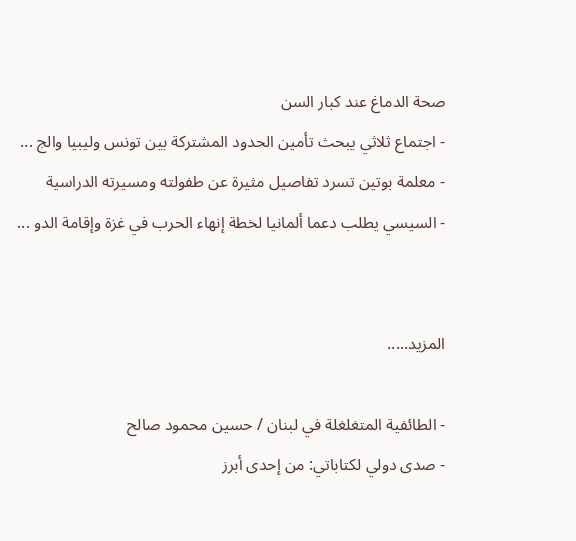صحة الدماغ عند كبار السن
- اجتماع ثلاثي يبحث تأمين الحدود المشتركة بين تونس وليبيا والج ...
- معلمة بوتين تسرد تفاصيل مثيرة عن طفولته ومسيرته الدراسية
- السيسي يطلب دعما ألمانيا لخطة إنهاء الحرب في غزة وإقامة الدو ...


المزيد.....

- الطائفية المتغلغلة في لبنان / حسين محمود صالح
- صدى دولي لكتاباتي: من إحدى أبرز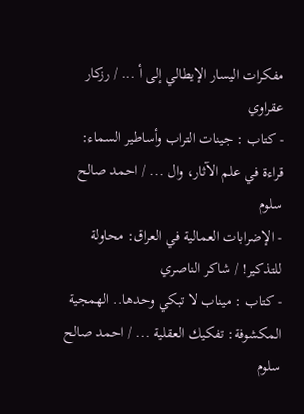مفكرات اليسار الإيطالي إلى أ ... / رزكار عقراوي
- كتاب : جينات التراب وأساطير السماء: قراءة في علم الآثار، وال ... / احمد صالح سلوم
- الإضرابات العمالية في العراق: محاولة للتذكير! / شاكر الناصري
- كتاب : ميناب لا تبكي وحدها.. الهمجية المكشوفة: تفكيك العقلية ... / احمد صالح سلوم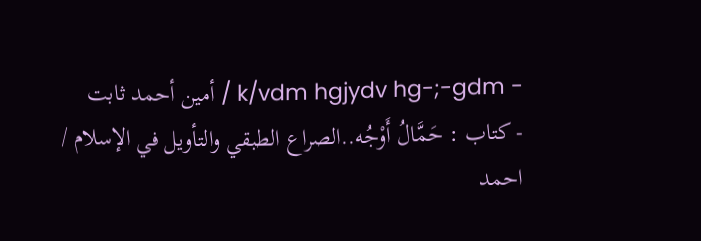- k/vdm hgjydv hg-;-gdm / أمين أحمد ثابت
- كتاب : حَمَّالُ أَوْجُه..الصراع الطبقي والتأويل في الإسلام / احمد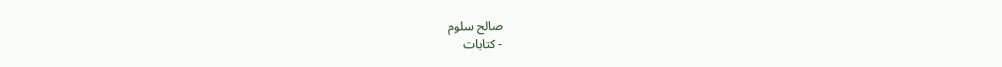صالح سلوم
- كتابات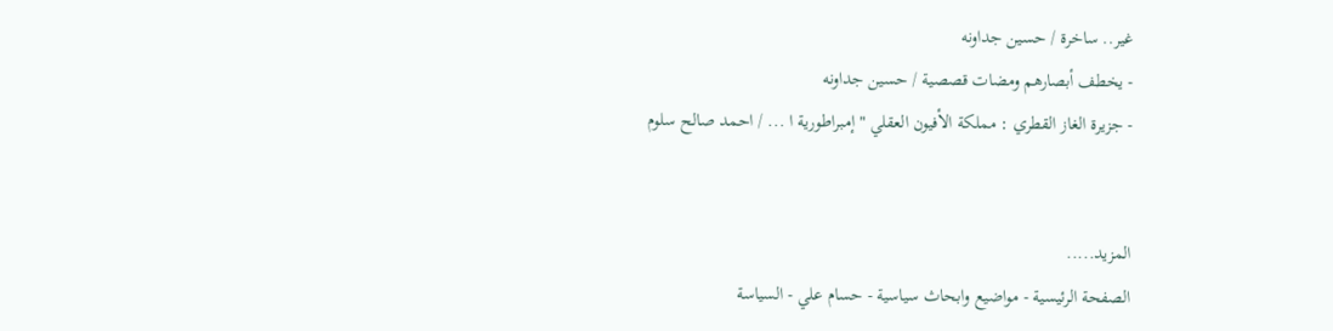غير.. ساخرة / حسين جداونه
- يخطف أبصارهم ومضات قصصية / حسين جداونه
- جزيرة الغاز القطري : مملكة الأفيون العقلي " إمبراطورية ا ... / احمد صالح سلوم


المزيد.....
الصفحة الرئيسية - مواضيع وابحاث سياسية - حسام علي - السياسة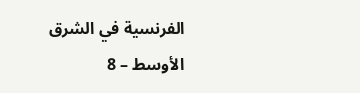الفرنسية في الشرق الأوسط – 8